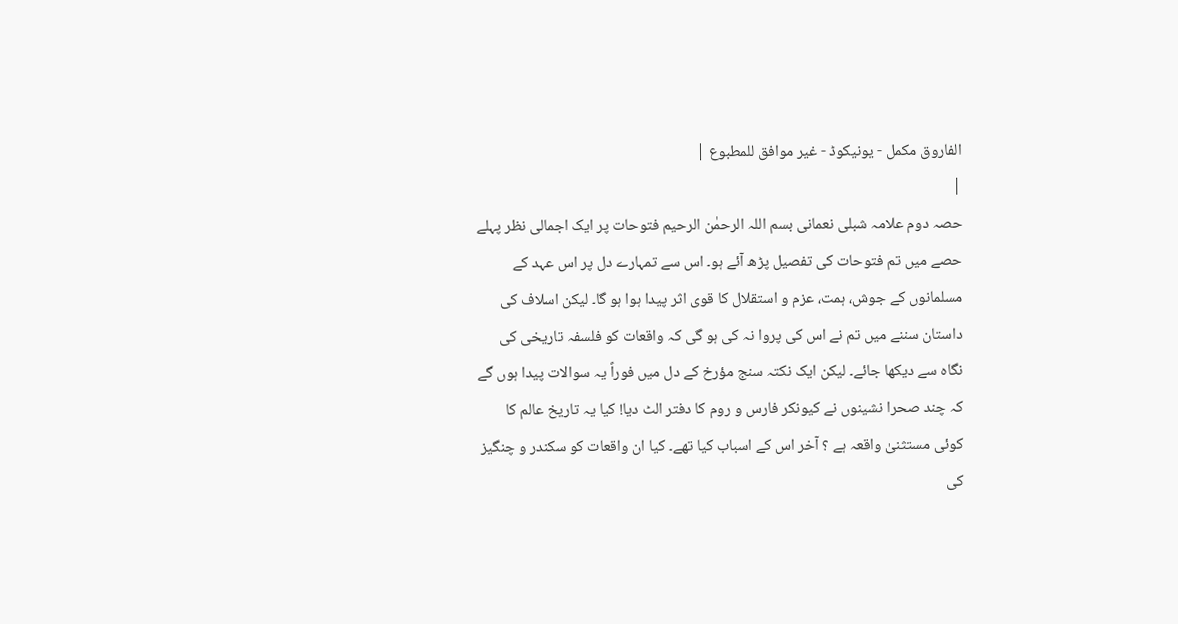الفاروق مکمل - یونیکوڈ - غیر موافق للمطبوع |
|
حصہ دوم علامہ شبلی نعمانی بسم اللہ الرحمٰن الرحیم فتوحات پر ایک اجمالی نظر پہلے حصے میں تم فتوحات کی تفصیل پڑھ آئے ہو۔ اس سے تمہارے دل پر اس عہد کے مسلمانوں کے جوش، ہمت، عزم و استقلال کا قوی اثر پیدا ہوا ہو گا۔ لیکن اسلاف کی داستان سننے میں تم نے اس کی پروا نہ کی ہو گی کہ واقعات کو فلسفہ تاریخی کی نگاہ سے دیکھا جائے۔ لیکن ایک نکتہ سنج مؤرخ کے دل میں فوراً یہ سوالات پیدا ہوں گے کہ چند صحرا نشینوں نے کیونکر فارس و روم کا دفتر الٹ دیا! کیا یہ تاریخ عالم کا کوئی مستثنیٰ واقعہ ہے ؟ آخر اس کے اسباب کیا تھے۔ کیا ان واقعات کو سکندر و چنگیز کی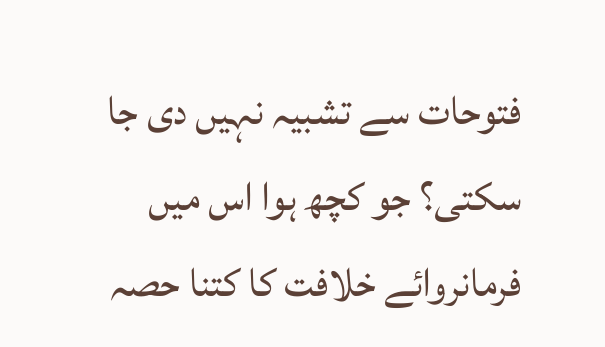فتوحات سے تشبیہ نہیں دی جا سکتی؟ جو کچھ ہوا اس میں فرمانروائے خلافت کا کتنا حصہ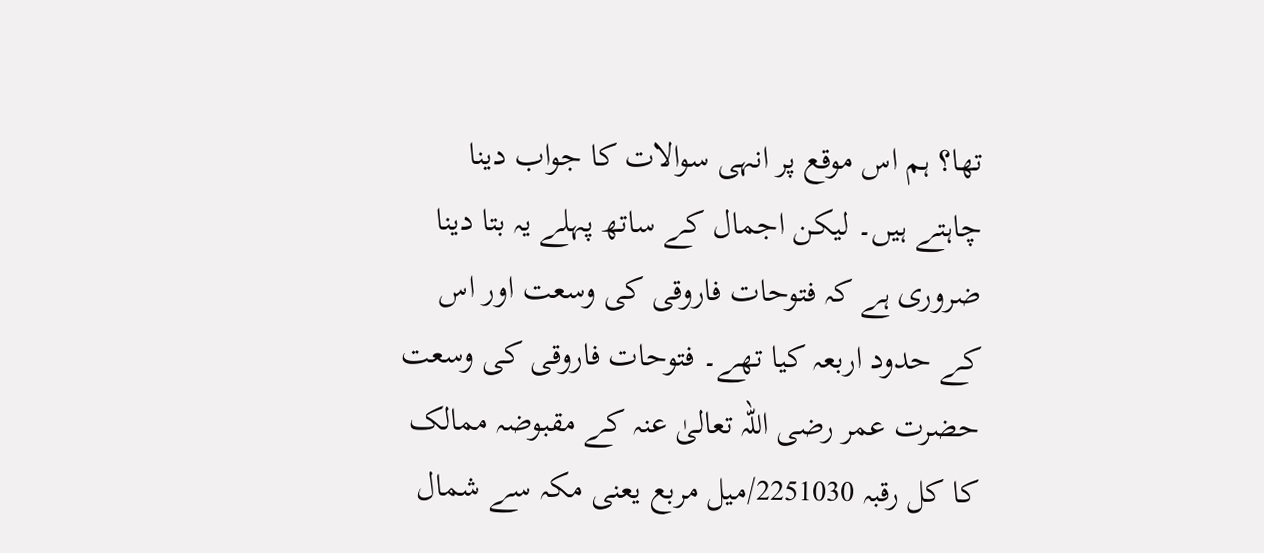تھا؟ ہم اس موقع پر انہی سوالات کا جواب دینا چاہتے ہیں۔ لیکن اجمال کے ساتھ پہلے یہ بتا دینا ضروری ہے کہ فتوحات فاروقی کی وسعت اور اس کے حدود اربعہ کیا تھے۔ فتوحات فاروقی کی وسعت حضرت عمر رضی اللہ تعالیٰ عنہ کے مقبوضہ ممالک کا کل رقبہ 2251030/میل مربع یعنی مکہ سے شمال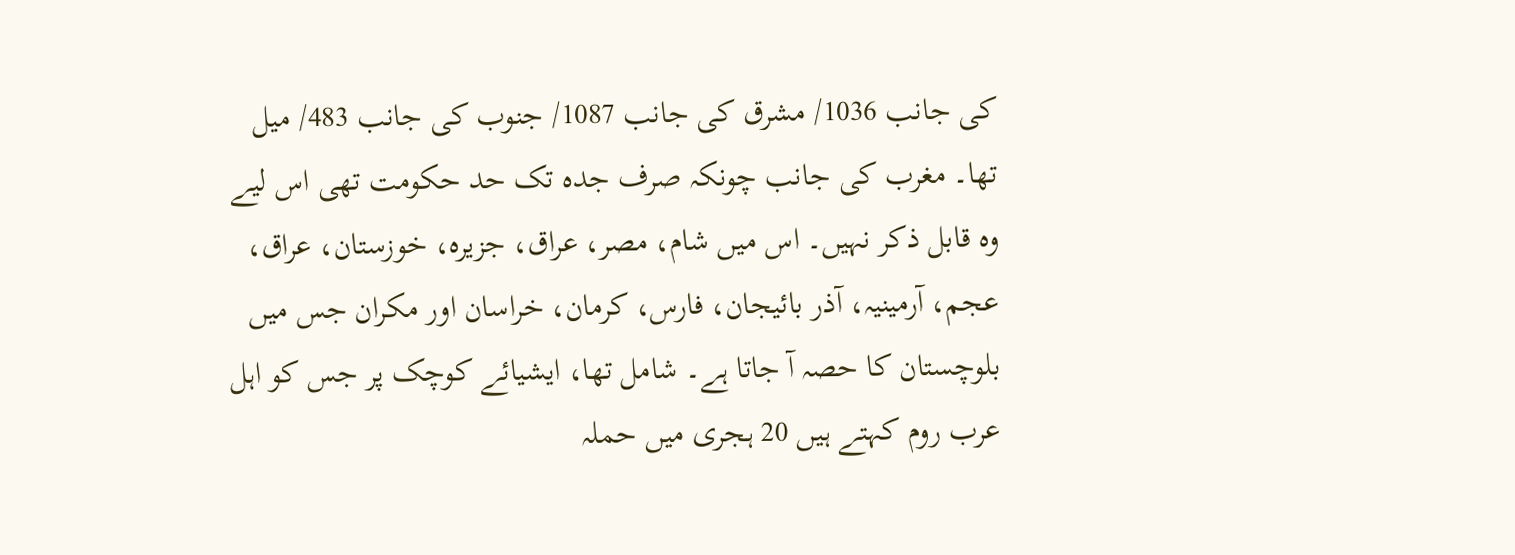کی جانب 1036/ مشرق کی جانب 1087/ جنوب کی جانب 483/ میل تھا۔ مغرب کی جانب چونکہ صرف جدہ تک حد حکومت تھی اس لیے وہ قابل ذکر نہیں۔ اس میں شام، مصر، عراق، جزیرہ، خوزستان، عراق، عجم، آرمینیہ، آذر بائیجان، فارس، کرمان، خراسان اور مکران جس میں بلوچستان کا حصہ آ جاتا ہے۔ شامل تھا، ایشیائے کوچک پر جس کو اہل عرب روم کہتے ہیں 20 ہجری میں حملہ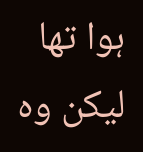ہوا تھا لیکن وہ